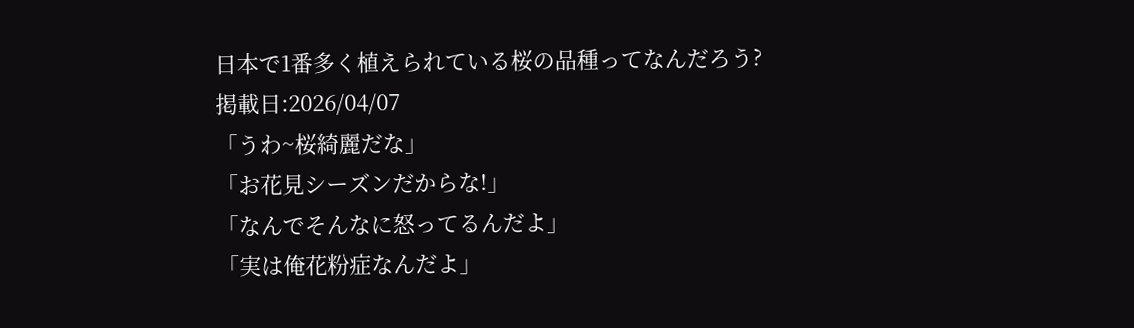日本で1番多く植えられている桜の品種ってなんだろう?
掲載日:2026/04/07
「うわ~桜綺麗だな」
「お花見シーズンだからな!」
「なんでそんなに怒ってるんだよ」
「実は俺花粉症なんだよ」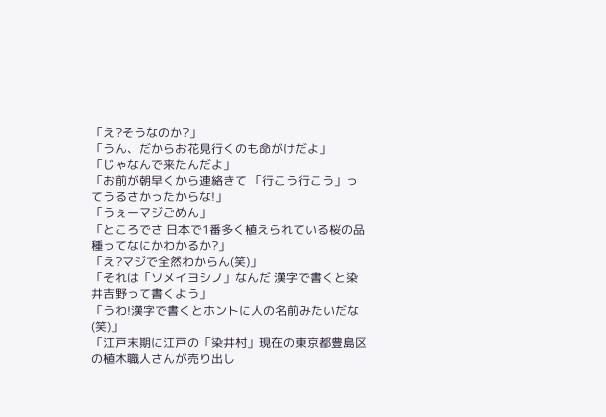「え?そうなのか?」
「うん、だからお花見行くのも命がけだよ」
「じゃなんで来たんだよ」
「お前が朝早くから連絡きて 「行こう行こう」ってうるさかったからな!」
「うぇーマジごめん」
「ところでさ 日本で1番多く植えられている桜の品種ってなにかわかるか?」
「え?マジで全然わからん(笑)」
「それは「ソメイヨシノ」なんだ 漢字で書くと染井吉野って書くよう」
「うわ!漢字で書くとホントに人の名前みたいだな(笑)」
「江戸末期に江戸の「染井村」現在の東京都豊島区の植木職人さんが売り出し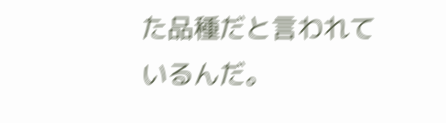た品種だと言われているんだ。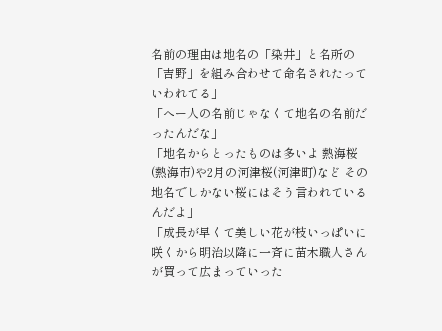名前の理由は地名の「染井」と名所の「吉野」を組み合わせて命名されたっていわれてる」
「へー人の名前じゃなくて地名の名前だったんだな」
「地名からとったものは多いよ 熱海桜(熱海市)や2月の河津桜(河津町)など その地名でしかない桜にはそう言われているんだよ」
「成長が早くて美しい花が枝いっぱいに咲くから明治以降に一斉に苗木職人さんが買って広まっていった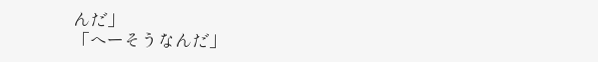んだ」
「へーそうなんだ」